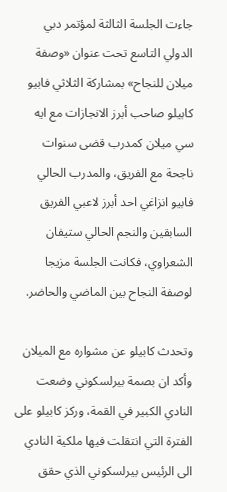جاءت الجلسة الثالثة لمؤتمر دبي الدولي التاسع تحت عنوان «وصفة ميلان للنجاح» بمشاركة الثلاثي فابيو كابيلو صاحب أبرز الانجازات مع ايه سي ميلان كمدرب قضى سنوات ناجحة مع الفريق، والمدرب الحالي فابيو انزاغي احد أبرز لاعبي الفريق السابقين والنجم الحالي ستيفان الشعراوي، فكانت الجلسة مزيجا لوصفة النجاح بين الماضي والحاضر.

وتحدث كابيلو عن مشواره مع الميلان وأكد ان بصمة بيرلسكوني وضعت النادي الكبير في القمة، وركز كابيلو على الفترة التي انتقلت فيها ملكية النادي الى الرئيس بيرلسكوني الذي حقق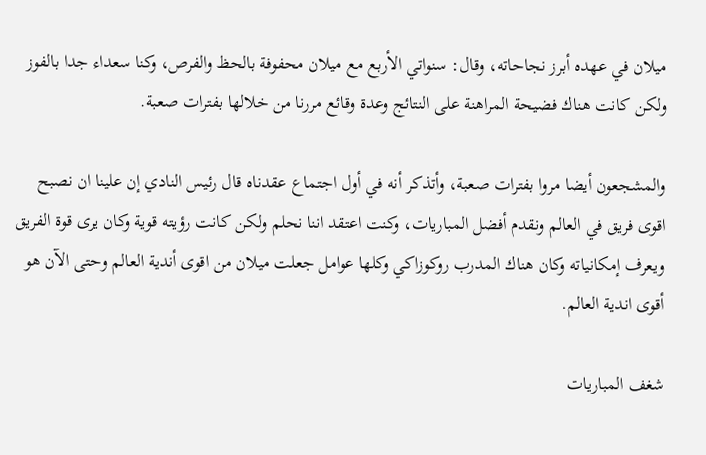ميلان في عهده أبرز نجاحاته، وقال: سنواتي الأربع مع ميلان محفوفة بالحظ والفرص، وكنا سعداء جدا بالفوز ولكن كانت هناك فضيحة المراهنة على النتائج وعدة وقائع مررنا من خلالها بفترات صعبة.

والمشجعون أيضا مروا بفترات صعبة، وأتذكر أنه في أول اجتماع عقدناه قال رئيس النادي إن علينا ان نصبح اقوى فريق في العالم ونقدم أفضل المباريات، وكنت اعتقد اننا نحلم ولكن كانت رؤيته قوية وكان يرى قوة الفريق ويعرف إمكانياته وكان هناك المدرب روكوزاكي وكلها عوامل جعلت ميلان من اقوى أندية العالم وحتى الآن هو أقوى اندية العالم.

شغف المباريات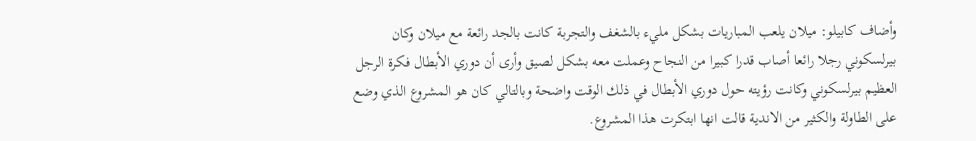وأضاف كابيلو: ميلان يلعب المباريات بشكل مليء بالشغف والتجربة كانت بالجد رائعة مع ميلان وكان بيرلسكوني رجلا رائعا أصاب قدرا كبيرا من النجاح وعملت معه بشكل لصيق وأرى أن دوري الأبطال فكرة الرجل العظيم بيرلسكوني وكانت رؤيته حول دوري الأبطال في ذلك الوقت واضحة وبالتالي كان هو المشروع الذي وضع على الطاولة والكثير من الاندية قالت انها ابتكرت هذا المشروع.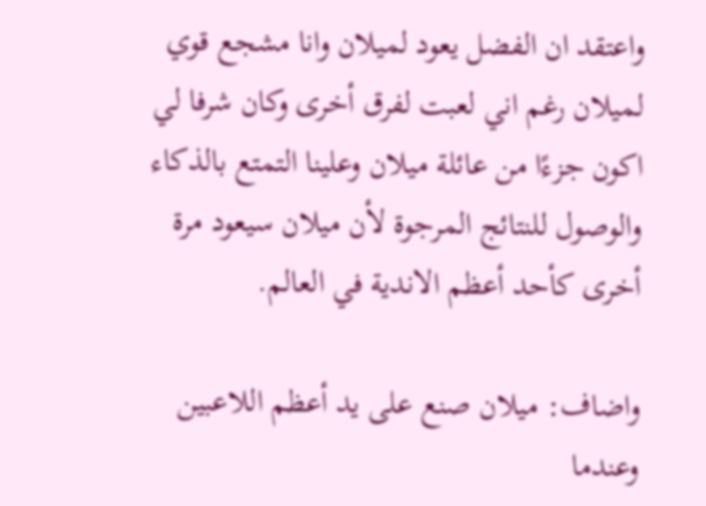واعتقد ان الفضل يعود لميلان وانا مشجع قوي لميلان رغم اني لعبت لفرق أخرى وكان شرفا لي اكون جزءًا من عائلة ميلان وعلينا التمتع بالذكاء والوصول للنتائج المرجوة لأن ميلان سيعود مرة أخرى كأحد أعظم الاندية في العالم.

واضاف: ميلان صنع على يد أعظم اللاعبين وعندما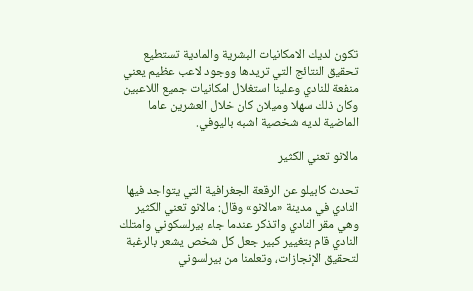تكون لديك الامكانيات البشرية والمادية تستطيع تحقيق النتائج التي تريدها ووجود لاعب عظيم يعني منفعة للنادي وعلينا استغلال امكانيات جميع اللاعبين وكان ذلك سهلا وميلان كان خلال العشرين عاما الماضية لديه شخصية اشبه باليوفي.

مالانو تعني الكثير

تحدث كابيلو عن الرقعة الجغرافية التي يتواجد فيها النادي في مدينة «مالانو» وقال: مالانو تعني الكثير وهي مقر النادي واتذكر عندما جاء بيرلسكوني وامتلك النادي قام بتغيير كبير جعل كل شخص يشعر بالرغبة لتحقيق الإنجازات، وتعلمنا من بيرلسوني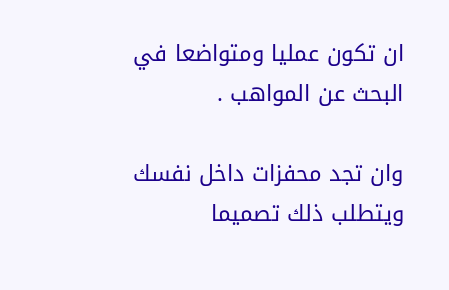ان تكون عمليا ومتواضعا في البحث عن المواهب .

وان تجد محفزات داخل نفسك ويتطلب ذلك تصميما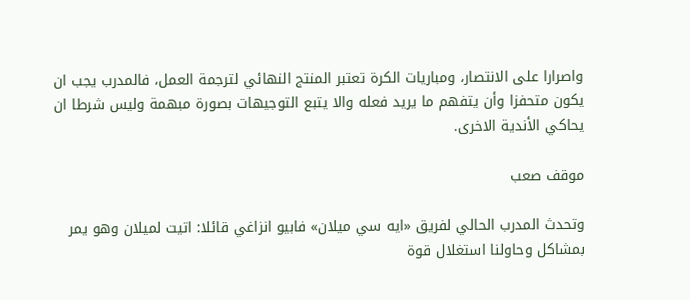واصرارا على الانتصار، ومباريات الكرة تعتبر المنتج النهائي لترجمة العمل، فالمدرب يجب ان يكون متحفزا وأن يتفهم ما يريد فعله والا يتبع التوجيهات بصورة مبهمة وليس شرطا ان يحاكي الأندية الاخرى.

موقف صعب

وتحدث المدرب الحالي لفريق «ايه سي ميلان» فابيو انزاغي قائلا: اتيت لميلان وهو يمر بمشاكل وحاولنا استغلال قوة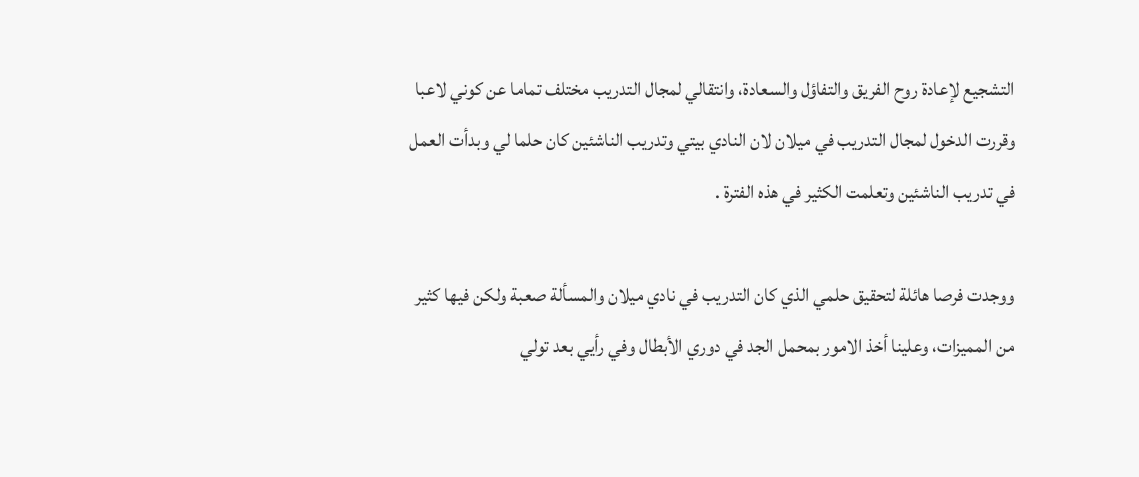التشجيع لإعادة روح الفريق والتفاؤل والسعادة، وانتقالي لمجال التدريب مختلف تماما عن كوني لاعبا وقررت الدخول لمجال التدريب في ميلان لان النادي بيتي وتدريب الناشئين كان حلما لي وبدأت العمل في تدريب الناشئين وتعلمت الكثير في هذه الفترة .

ووجدت فرصا هائلة لتحقيق حلمي الذي كان التدريب في نادي ميلان والمسألة صعبة ولكن فيها كثير من المميزات، وعلينا أخذ الامور بمحمل الجد في دوري الأبطال وفي رأيي بعد تولي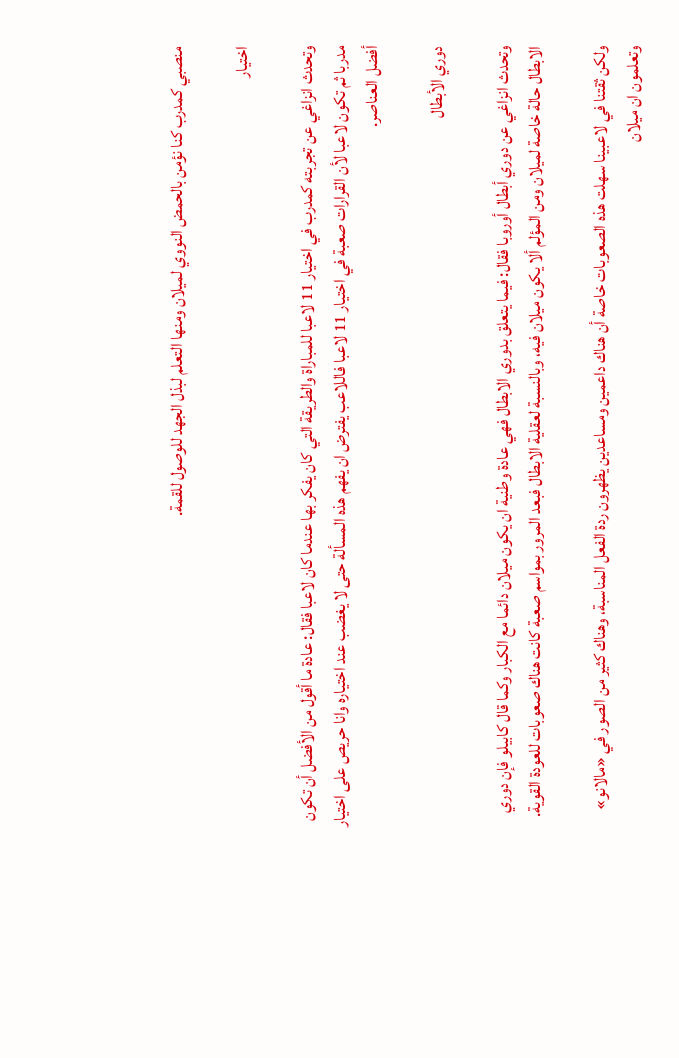منصبي كمدرب كنا نؤمن بالحمض النووي لميلان ومنها التعلم لبذل الجهد للوصول للقمة.

اختيار

وتحدث انزاغي عن تجربته كمدرب في اختيار 11 لاعبا للمباراة والطريقة التي كان يفكر بها عندما كان لاعبا فقال: عادة ما أقول من الأفضل أن تكون مدربا ثم تكون لاعبا لأن القرارات صعبة في اختيار 11 لاعبا فاللاعب يفترض ان يفهم هذه المسألة حتى لا يغضب عند اختياره وانا حريص على اختيار أفضل العناصر.

دوري الأبطال

وتحدث انزاغي عن دوري أبطال أوروبا فقال: فيما يتعلق بدوري الابطال فهي عادة وطنية ان يكون ميلان دائما مع الكبار وكما قال كابيلو فإن دوري الابطال حالة خاصة لميلان ومن المؤلم ألا يكون ميلان فيه، وبالنسبة لعقلية الابطال فبعد المرور بمواسم صعبة كانت هناك صعوبات للعودة القوية.

ولكن ثقتنا في لاعبينا سهلت هذه الصعوبات خاصة أن هناك داعمين ومساعدين يظهرون ردة الفعل المناسبة، وهناك كثير من الصور في «مالانو» وتعلمون ان ميلان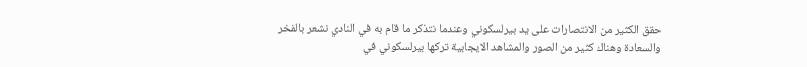حقق الكثير من الانتصارات على يد بيرلسكوني وعندما نتذكر ما قام به في النادي نشعر بالفخر والسعادة وهناك كثير من الصور والمشاهد الايجابية تركها بيرلسكوني في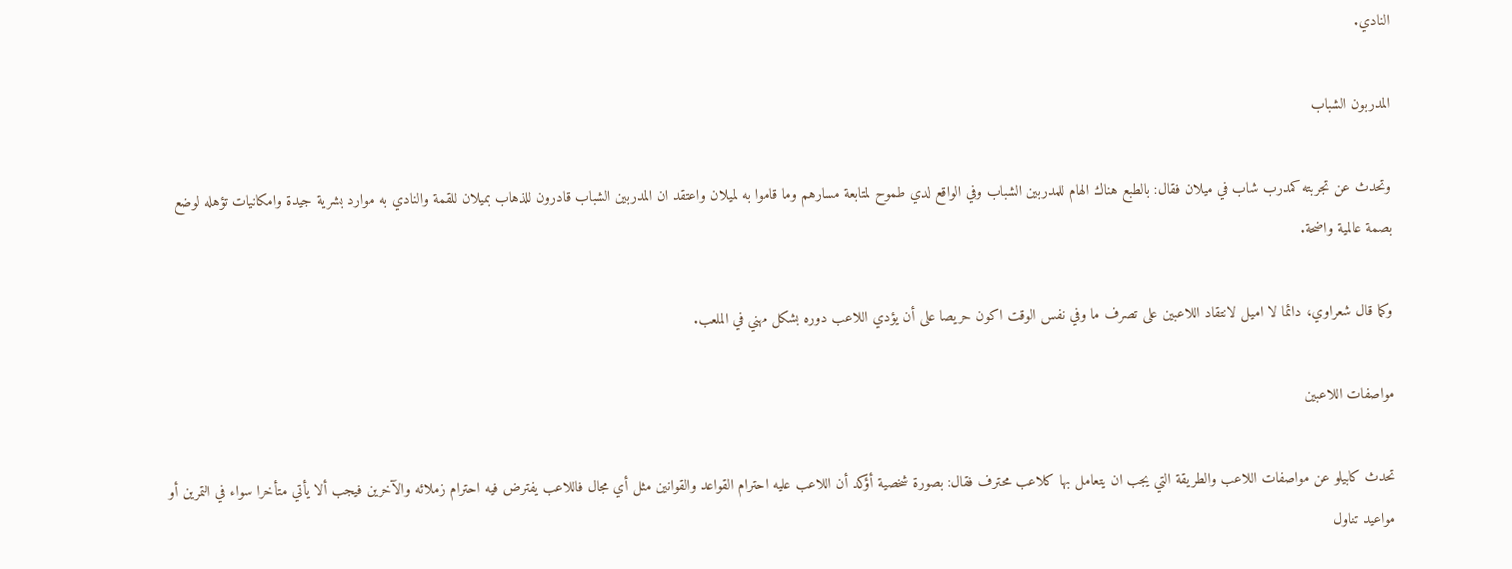النادي.

المدربون الشباب

وتحدث عن تجربته كمدرب شاب في ميلان فقال: بالطبع هناك الهام للمدربين الشباب وفي الواقع لدي طموح لمتابعة مسارهم وما قاموا به لميلان واعتقد ان المدربين الشباب قادرون للذهاب بميلان للقمة والنادي به موارد بشرية جيدة وامكانيات تؤهله لوضع بصمة عالمية واضحة.

وكما قال شعراوي، دائما لا اميل لانتقاد اللاعبين على تصرف ما وفي نفس الوقت اكون حريصا على أن يؤدي اللاعب دوره بشكل مهني في الملعب.

مواصفات اللاعبين

تحدث كابيلو عن مواصفات اللاعب والطريقة التي يجب ان يتعامل بها كلاعب محترف فقال: بصورة شخصية أؤكد أن اللاعب عليه احترام القواعد والقوانين مثل أي مجال فاللاعب يفترض فيه احترام زملائه والآخرين فيجب ألا يأتي متأخرا سواء في التمرين أو مواعيد تناول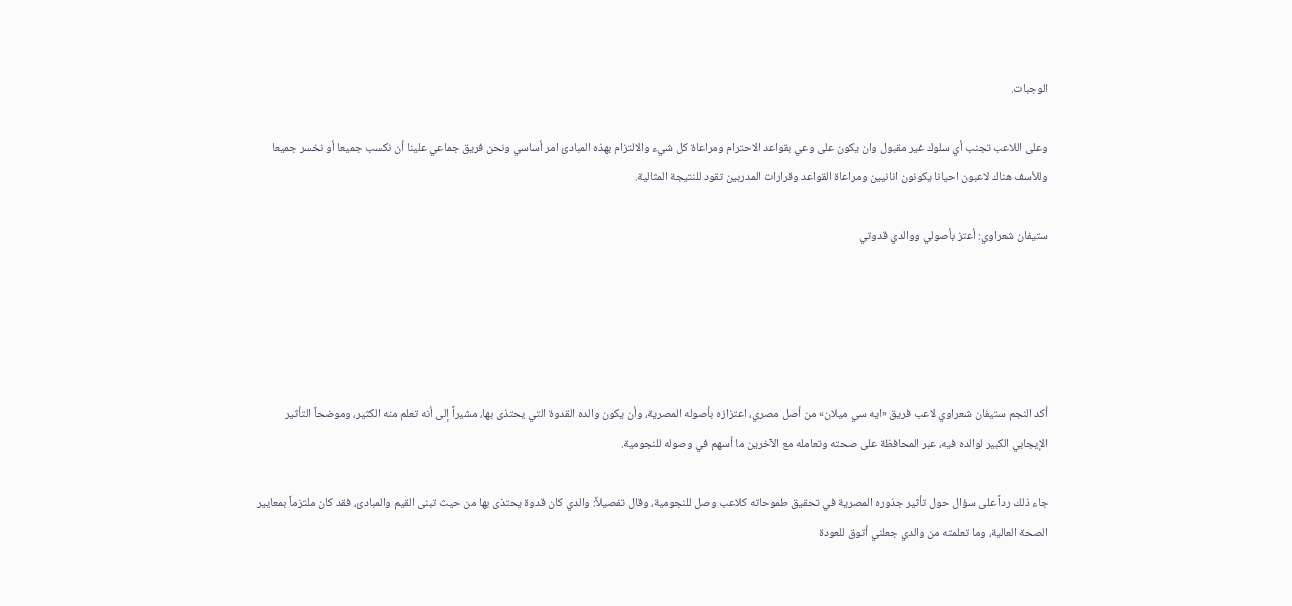الوجبات.

وعلى اللاعب تجنب أي سلوك غير مقبول وان يكون على وعي بقواعد الاحترام ومراعاة كل شيء والالتزام بهذه المبادئ امر أساسي ونحن فريق جماعي علينا أن نكسب جميعا أو نخسر جميعا وللأسف هناك لاعبون احيانا يكونون انانيين ومراعاة القواعد وقرارات المدربين تقود للنتيجة المثالية.

ستيفان شعراوي: أعتز بأصولي ووالدي قدوتي





أكد النجم ستيفان شعراوي لاعب فريق «ايه سي ميلان» من أصل مصري، اعتزازه بأصوله المصرية، وأن يكون والده القدوة التي يحتذى بها، مشيراً إلى أنه تعلم منه الكثير، وموضحاً التأثير الإيجابي الكبير لوالده فيه، عبر المحافظة على صحته وتعامله مع الآخرين ما أسهم في وصوله للنجومية.

جاء ذلك رداً على سؤال حول تأثير جذوره المصرية في تحقيق طموحاته كلاعب وصل للنجومية، وقال تفصيلاً: والدي كان قدوة يحتذى بها من حيث تبنى القيم والمبادئ، فقد كان ملتزماً بمعايير الصحة العالية، وما تعلمته من والدي جعلني أتوق للعودة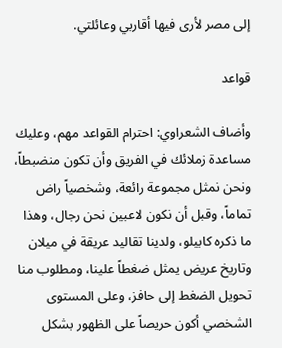إلى مصر لأرى فيها أقاربي وعائلتي.

قواعد

وأضاف الشعراوي: احترام القواعد مهم، وعليك مساعدة زملائك في الفريق وأن تكون منضبطاً، ونحن نمثل مجموعة رائعة، وشخصياً راض تماماً، وقبل أن نكون لاعبين نحن رجال، وهذا ما ذكره كابيلو، ولدينا تقاليد عريقة في ميلان وتاريخ عريض يمثل ضغطاً علينا، ومطلوب منا تحويل الضغط إلى حافز، وعلى المستوى الشخصي أكون حريصاً على الظهور بشكل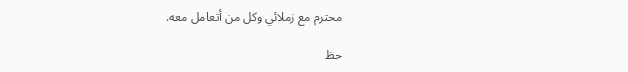محترم مع زملائي وكل من أتعامل معه.

حظ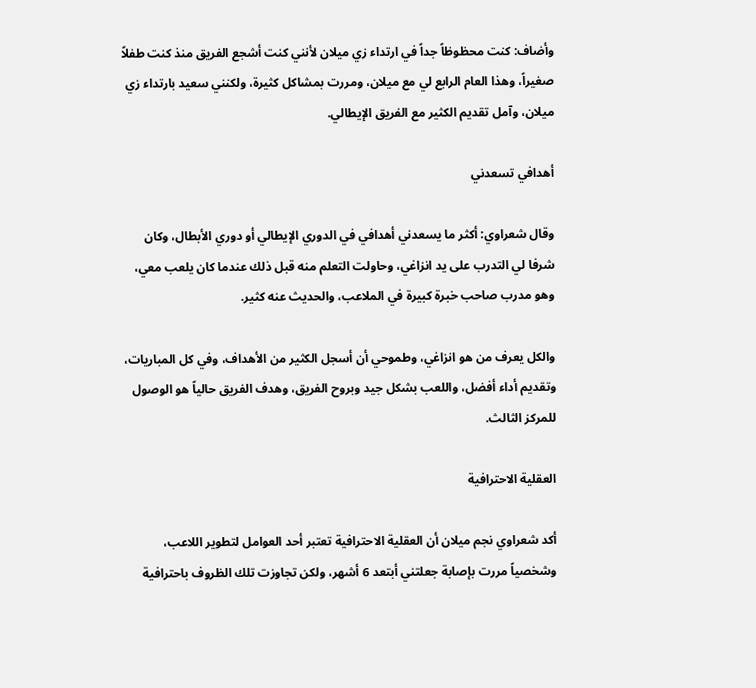وأضاف: كنت محظوظاً جداً في ارتداء زي ميلان لأنني كنت أشجع الفريق منذ كنت طفلاً صغيراً، وهذا العام الرابع لي مع ميلان، ومررت بمشاكل كثيرة، ولكنني سعيد بارتداء زي ميلان، وآمل تقديم الكثير مع الفريق الإيطالي.

أهدافي تسعدني

وقال شعراوي: أكثر ما يسعدني أهدافي في الدوري الإيطالي أو دوري الأبطال، وكان شرفا لي التدرب على يد انزاغي، وحاولت التعلم منه قبل ذلك عندما كان يلعب معي، وهو مدرب صاحب خبرة كبيرة في الملاعب، والحديث عنه كثير.

والكل يعرف من هو انزاغي، وطموحي أن أسجل الكثير من الأهداف، وفي كل المباريات، وتقديم أداء أفضل، واللعب بشكل جيد وبروح الفريق، وهدف الفريق حالياً هو الوصول للمركز الثالث.

العقلية الاحترافية

أكد شعراوي نجم ميلان أن العقلية الاحترافية تعتبر أحد العوامل لتطوير اللاعب، وشخصياً مررت بإصابة جعلتني أبتعد 6 أشهر، ولكن تجاوزت تلك الظروف باحترافية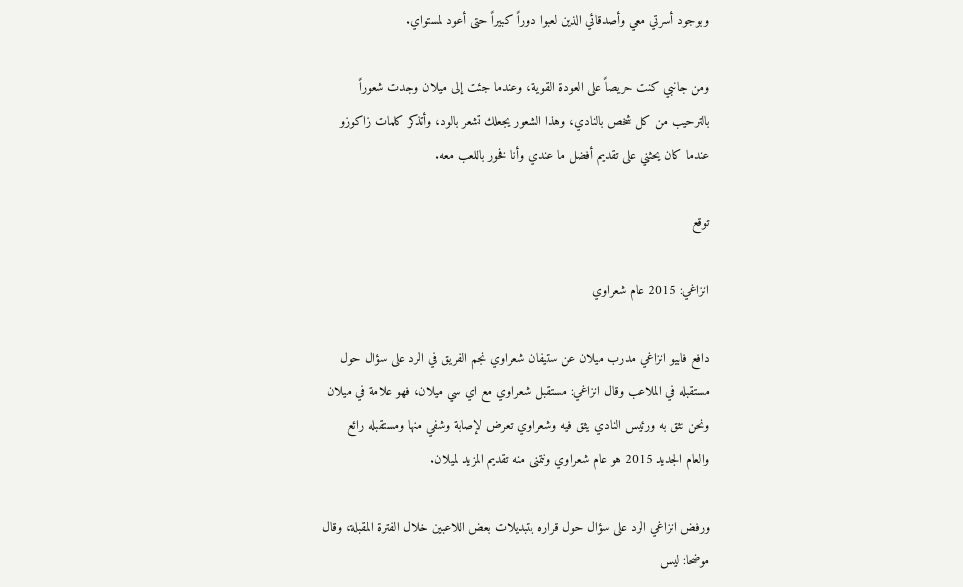وبوجود أسرتي معي وأصدقائي الذين لعبوا دوراً كبيراً حتى أعود لمستواي.

ومن جانبي كنت حريصاً على العودة القوية، وعندما جئت إلى ميلان وجدت شعوراً بالترحيب من كل شخص بالنادي، وهذا الشعور يجعلك تشعر بالود، وأتذكر كلمات زاكوزو عندما كان يحثني على تقديم أفضل ما عندي وأنا فخور باللعب معه.

توقع

انزاغي: 2015 عام شعراوي

دافع فابيو انزاغي مدرب ميلان عن ستيفان شعراوي نجم الفريق في الرد على سؤال حول مستقبله في الملاعب وقال انزاغي: مستقبل شعراوي مع اي سي ميلان، فهو علامة في ميلان ونحن نثق به ورئيس النادي يثق فيه وشعراوي تعرض لإصابة وشفي منها ومستقبله رائع والعام الجديد 2015 هو عام شعراوي ونتمنى منه تقديم المزيد لميلان.

ورفض انزاغي الرد على سؤال حول قراره بتبديلات بعض اللاعبين خلال الفترة المقبلة، وقال موضحا: ليس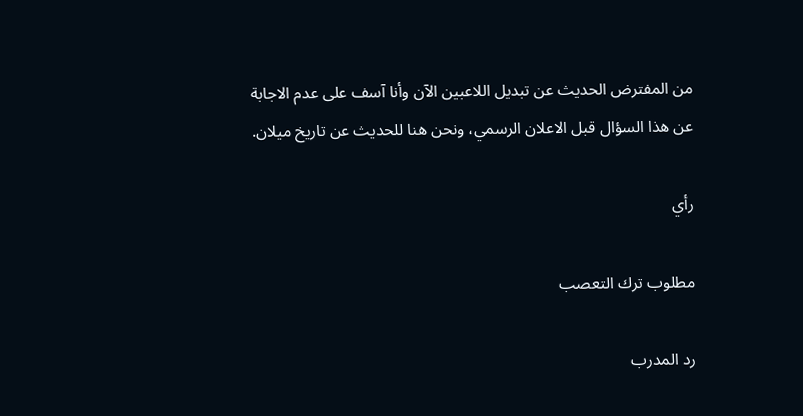من المفترض الحديث عن تبديل اللاعبين الآن وأنا آسف على عدم الاجابة عن هذا السؤال قبل الاعلان الرسمي، ونحن هنا للحديث عن تاريخ ميلان.

رأي

مطلوب ترك التعصب

رد المدرب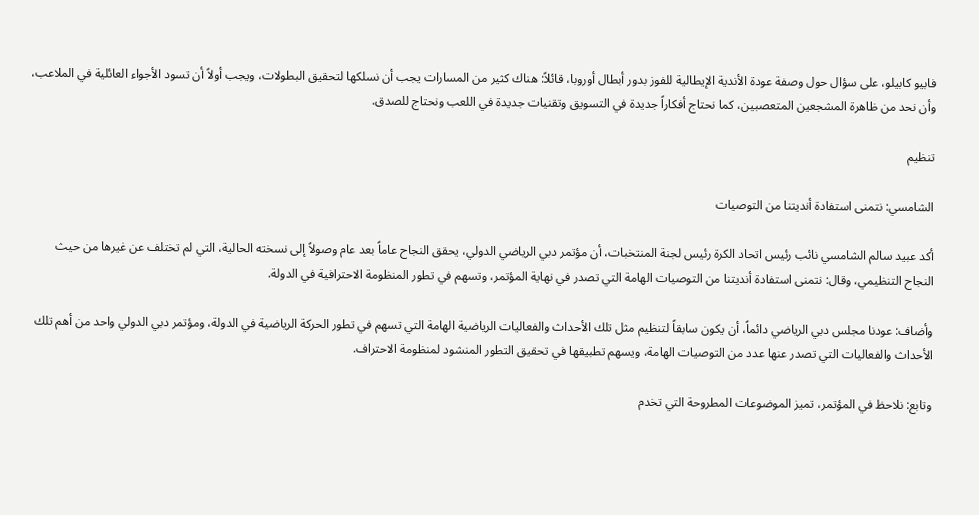فابيو كابيلو، على سؤال حول وصفة عودة الأندية الإيطالية للفوز بدور أبطال أوروبا، قائلاً: هناك كثير من المسارات يجب أن نسلكها لتحقيق البطولات، ويجب أولاً أن تسود الأجواء العائلية في الملاعب، وأن نحد من ظاهرة المشجعين المتعصبين، كما نحتاج أفكاراً جديدة في التسويق وتقنيات جديدة في اللعب ونحتاج للصدق.

تنظيم

الشامسي: نتمنى استفادة أنديتنا من التوصيات

أكد عبيد سالم الشامسي نائب رئيس اتحاد الكرة رئيس لجنة المنتخبات، أن مؤتمر دبي الرياضي الدولي، يحقق النجاح عاماً بعد عام وصولاً إلى نسخته الحالية، التي لم تختلف عن غيرها من حيث النجاح التنظيمي، وقال: نتمنى استفادة أنديتنا من التوصيات الهامة التي تصدر في نهاية المؤتمر، وتسهم في تطور المنظومة الاحترافية في الدولة.

وأضاف: عودنا مجلس دبي الرياضي دائماً، أن يكون سابقاً لتنظيم مثل تلك الأحداث والفعاليات الرياضية الهامة التي تسهم في تطور الحركة الرياضية في الدولة، ومؤتمر دبي الدولي واحد من أهم تلك الأحداث والفعاليات التي تصدر عنها عدد من التوصيات الهامة، ويسهم تطبيقها في تحقيق التطور المنشود لمنظومة الاحتراف.

وتابع: نلاحظ في المؤتمر، تميز الموضوعات المطروحة التي تخدم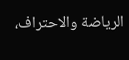الرياضة والاحتراف،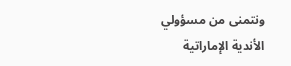ونتمنى من مسؤولي الأندية الإماراتية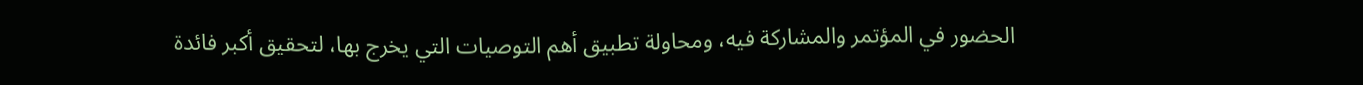الحضور في المؤتمر والمشاركة فيه، ومحاولة تطبيق أهم التوصيات التي يخرج بها، لتحقيق أكبر فائدة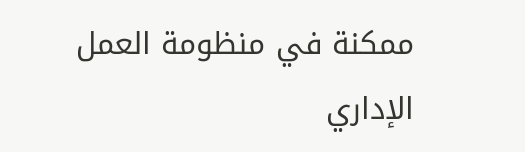ممكنة في منظومة العمل الإداري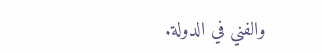والفني في الدولة.